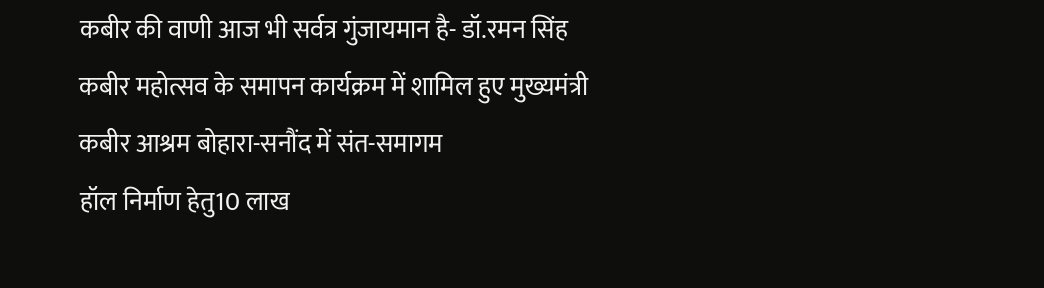कबीर की वाणी आज भी सर्वत्र गुंजायमान है- डॉ.रमन सिंह
कबीर महोत्सव के समापन कार्यक्रम में शामिल हुए मुख्यमंत्री
कबीर आश्रम बोहारा-सनौंद में संत-समागम
हॉल निर्माण हेतु10 लाख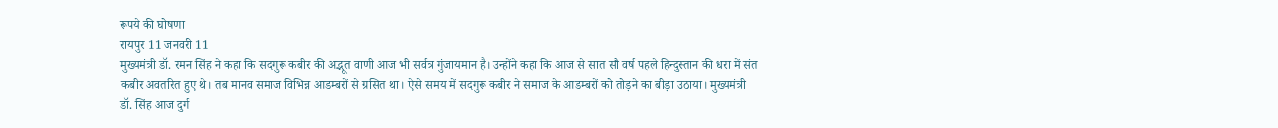रूपये की घोषणा
रायपुर 11 जनवरी 11
मुख्यमंत्री डॉ. रमन सिंह ने कहा कि सदगुरू कबीर की अद्भूत वाणी आज भी सर्वत्र गुंजायमान है। उन्होंने कहा कि आज से सात सौ वर्ष पहले हिन्दुस्तान की धरा में संत कबीर अवतरित हुए थे। तब मानव समाज विभिन्न आडम्बरों से ग्रसित था। ऐसे समय में सदगुरू कबीर ने समाज के आडम्बरों को तोड़ने का बीड़ा उठाया। मुख्यमंत्री डॉ. सिंह आज दुर्ग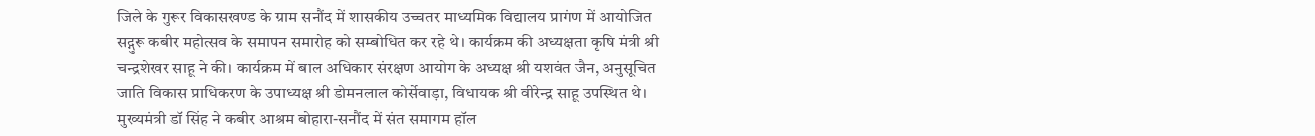जिले के गुरूर विकासखण्ड के ग्राम सनौंद में शासकीय उच्चतर माध्यमिक विद्यालय प्रागंण में आयोजित सद्गुरू कबीर महोत्सव के समापन समारोह को सम्बोधित कर रहे थे। कार्यक्रम की अध्यक्षता कृषि मंत्री श्री चन्द्रशेखर साहू ने की। कार्यक्रम में बाल अधिकार संरक्षण आयोग के अध्यक्ष श्री यशवंत जैन, अनुसूचित जाति विकास प्राधिकरण के उपाध्यक्ष श्री डोमनलाल कोर्सेवाड़ा, विधायक श्री वीरेन्द्र साहू उपस्थित थे। मुख्यमंत्री डॉ सिंह ने कबीर आश्रम बोहारा-सनौंद में संत समागम हॉल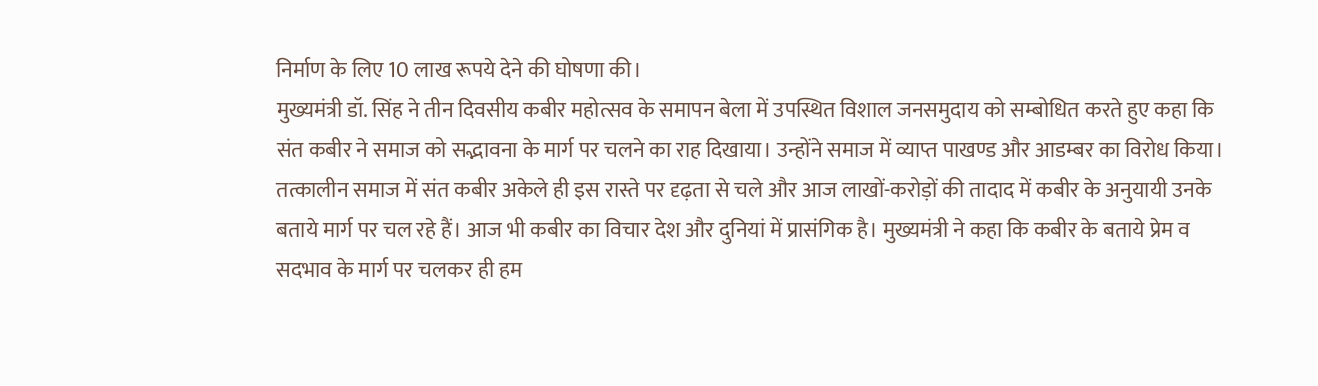निर्माण के लिए 10 लाख रूपये देने की घोषणा की।
मुख्यमंत्री डॉ. सिंह ने तीन दिवसीय कबीर महोत्सव के समापन बेला में उपस्थित विशाल जनसमुदाय को सम्बोधित करते हुए कहा कि संत कबीर ने समाज को सद्भावना के मार्ग पर चलने का राह दिखाया। उन्होंने समाज में व्याप्त पाखण्ड और आडम्बर का विरोध किया। तत्कालीन समाज में संत कबीर अकेले ही इस रास्ते पर दृढ़ता से चले और आज लाखों-करोड़ों की तादाद में कबीर के अनुयायी उनके बताये मार्ग पर चल रहे हैं। आज भी कबीर का विचार देश और दुनियां में प्रासंगिक है। मुख्यमंत्री ने कहा कि कबीर के बताये प्रेम व सदभाव के मार्ग पर चलकर ही हम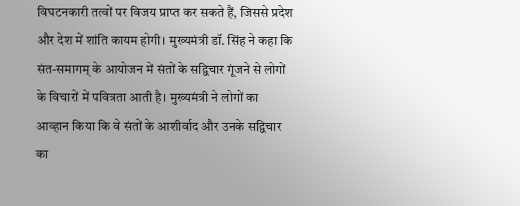विघटनकारी तत्वों पर विजय प्राप्त कर सकते हैं, जिससे प्रदेश और देश में शांति कायम होगी। मुख्यमंत्री डॉ. सिंह ने कहा कि संत-समागम् के आयोजन में संतों के सद्विचार गूंजने से लोगों के विचारों में पवित्रता आती है। मुख्यमंत्री ने लोगों का आव्हान किया कि वे संतों के आशीर्वाद और उनके सद्विचार का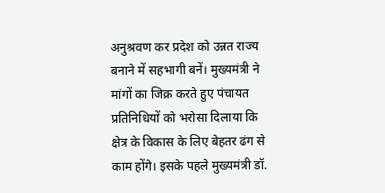अनुश्रवण कर प्रदेश को उन्नत राज्य बनाने में सहभागी बनें। मुख्यमंत्री ने मांगों का जिक्र करते हुए पंचायत प्रतिनिधियों को भरोसा दिलाया कि क्षेत्र के विकास के लिए बेहतर ढंग से काम होंगे। इसके पहले मुख्यमंत्री डॉ.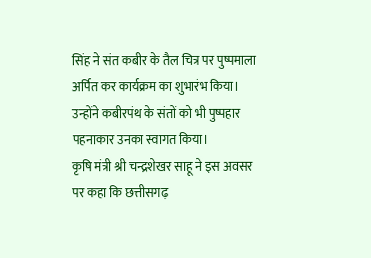सिंह ने संत कबीर के तैल चित्र पर पुष्पमाला अर्पित कर कार्यक्रम का शुभारंभ किया। उन्होंने कबीरपंथ के संतों को भी पुष्पहार पहनाकार उनका स्वागत किया।
कृषि मंत्री श्री चन्द्रशेखर साहू ने इस अवसर पर कहा कि छत्तीसगढ़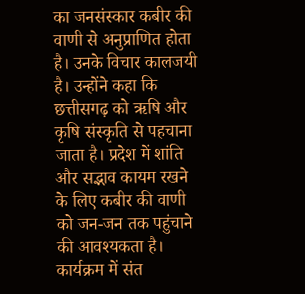का जनसंस्कार कबीर की वाणी से अनुप्राणित होता है। उनके विचार कालजयी है। उन्होंने कहा कि छत्तीसगढ़ को ऋषि और कृषि संस्कृति से पहचाना जाता है। प्रदेश में शांति और सद्भाव कायम रखने के लिए कबीर की वाणी को जन-जन तक पहुंचाने की आवश्यकता है। कार्यक्रम में संत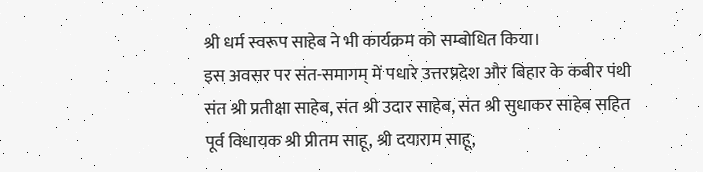श्री धर्म स्वरूप साहेब ने भी कार्यक्रम को सम्बोधित किया।
इस अवसर पर संत-समागम् में पधारे उत्तरप्रदेश और बिहार के कबीर पंथी संत श्री प्रतीक्षा साहेब, संत श्री उदार साहेब, संत श्री सुधाकर साहेब सहित पूर्व विधायक श्री प्रीतम साहू, श्री दयाराम साहू,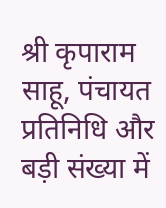श्री कृपाराम साहू, पंचायत प्रतिनिधि और बड़ी संख्या में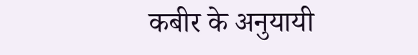कबीर के अनुयायी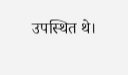उपस्थित थे।